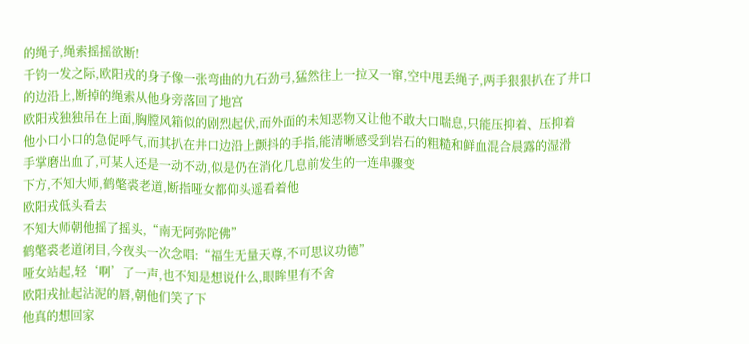的绳子,绳索摇摇欲断!
千钧一发之际,欧阳戎的身子像一张弯曲的九石劲弓,猛然往上一拉又一窜,空中甩丢绳子,两手狠狠扒在了井口的边沿上,断掉的绳索从他身旁落回了地宫
欧阳戎独独吊在上面,胸膛风箱似的剧烈起伏,而外面的未知恶物又让他不敢大口喘息,只能压抑着、压抑着
他小口小口的急促呼气,而其扒在井口边沿上颤抖的手指,能清晰感受到岩石的粗糙和鲜血混合晨露的湿滑
手掌磨出血了,可某人还是一动不动,似是仍在消化几息前发生的一连串骤变
下方,不知大师,鹤氅裘老道,断指哑女都仰头遥看着他
欧阳戎低头看去
不知大师朝他摇了摇头,“南无阿弥陀佛”
鹤氅裘老道闭目,今夜头一次念唱:“福生无量天尊,不可思议功德”
哑女站起,轻‘啊’了一声,也不知是想说什么,眼眸里有不舍
欧阳戎扯起沾泥的唇,朝他们笑了下
他真的想回家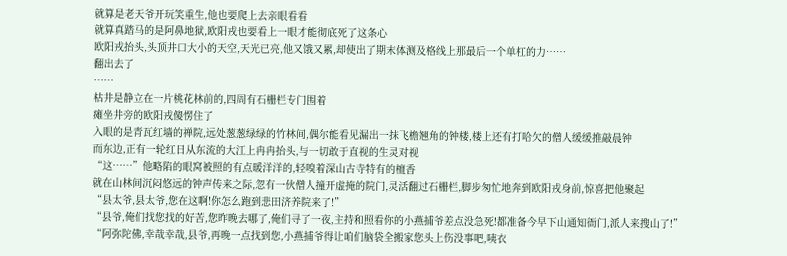就算是老天爷开玩笑重生,他也要爬上去亲眼看看
就算真踏马的是阿鼻地狱,欧阳戎也要看上一眼才能彻底死了这条心
欧阳戎抬头,头顶井口大小的天空,天光已亮,他又饿又累,却使出了期末体测及格线上那最后一个单杠的力……
翻出去了
……
枯井是静立在一片桃花林前的,四周有石栅栏专门围着
瘫坐井旁的欧阳戎傻愣住了
入眼的是青瓦红墙的禅院,远处葱葱绿绿的竹林间,偶尔能看见漏出一抹飞檐翘角的钟楼,楼上还有打哈欠的僧人缓缓推敲晨钟
而东边,正有一轮红日从东流的大江上冉冉抬头,与一切敢于直视的生灵对视
“这……”他略陷的眼窝被照的有点暖洋洋的,轻嗅着深山古寺特有的檀香
就在山林间沉闷悠远的钟声传来之际,忽有一伙僧人撞开虚掩的院门,灵活翻过石栅栏,脚步匆忙地奔到欧阳戎身前,惊喜把他聚起
“县太爷,县太爷,您在这啊!你怎么跑到悲田济养院来了!”
“县爷,俺们找您找的好苦,您昨晚去哪了,俺们寻了一夜,主持和照看你的小燕捕爷差点没急死!都准备今早下山通知衙门,派人来搜山了!”
“阿弥陀佛,幸哉幸哉,县爷,再晚一点找到您,小燕捕爷得让咱们脑袋全搬家您头上伤没事吧,咦衣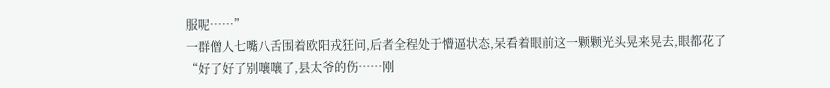服呢……”
一群僧人七嘴八舌围着欧阳戎狂问,后者全程处于懵逼状态,呆看着眼前这一颗颗光头晃来晃去,眼都花了
“好了好了别嚷嚷了,县太爷的伤……刚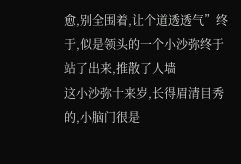愈,别全围着,让个道透透气”终于,似是领头的一个小沙弥终于站了出来,推散了人墙
这小沙弥十来岁,长得眉清目秀的,小脑门很是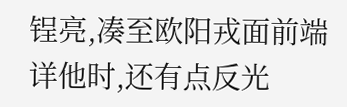锃亮,凑至欧阳戎面前端详他时,还有点反光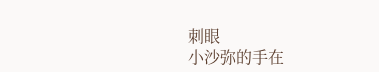刺眼
小沙弥的手在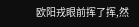欧阳戎眼前挥了挥,然